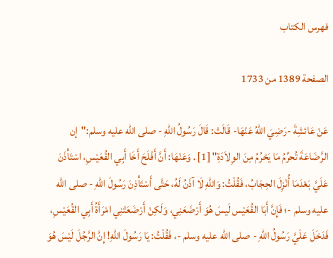فهرس الكتاب

الصفحة 1389 من 1733

عَنْ عَائشِةَ -رَضِيَ اللهُ عَنْهَا- قَالَتْ: قَالَ رَسُولُ اللهِ - صلى الله عليه وسلم:"إن الرَّضَاعَةَ تُحرِّمُ مَا يَحْرُمُ مِنَ الوِلاَدَةِ" [1] . وَعَنْهَا: أَنَّ أَفْلَحَ أَخَا أَبِي القُعَيْسِ، اسْتَأْذَنَ عَلَيَّ بَعْدَمَا أُنْزِلَ الحِجَابُ، فَقُلْتُ: وَاللهِ لَا آذَنُ لَهُ، حَتَّى أَسْتَأْذِنَ رَسُولَ اللهِ - صلى الله عليه وسلم -؛ فَإِنَّ أَبَا القُعَيْس لَيسَ هُوَ أَرْضَعَنِي، وَلَكِنْ أَرْضَعَتْنِي امْرَأَةُ أَبِي القُعَيْسِ، فَدَخَلَ عَلَيَّ رَسُولُ اللهِ - صلى الله عليه وسلم -، فَقُلْتُ: يَا رَسُولَ اللهِ! إِنَّ الرَّجُلَ لَيْسَ هُوَ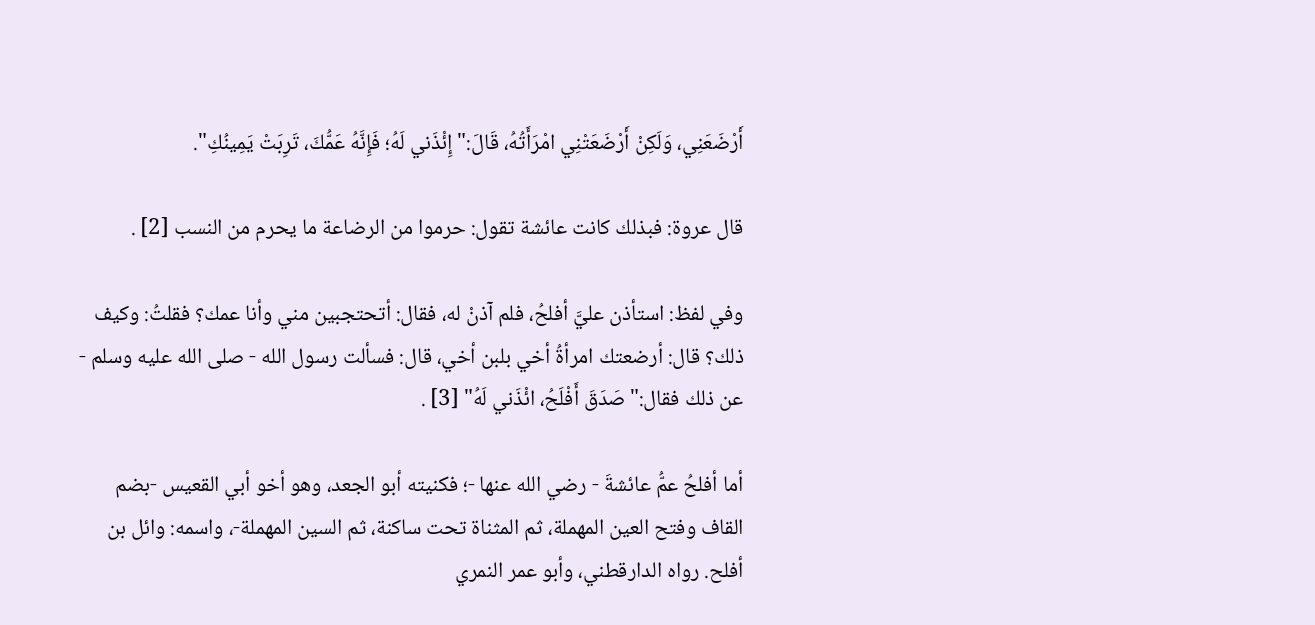أَرْضَعَنِي، وَلَكِنْ أَرْضَعَتْنِي امْرَأَتُهُ، قَالَ:"إِئْذَني لَهُ؛ فَإِنَّهُ عَمُّكَ، تَرِبَتْ يَمِينُكِ".

قال عروة: فبذلك كانت عائشة تقول: حرموا من الرضاعة ما يحرم من النسب [2] .

وفي لفظ: استأذن عليَّ أفلحُ، فلم آذنْ له، فقال: أتحتجبين مني وأنا عمك؟ فقلتُ: وكيف ذلك؟ قال: أرضعتك امرأةُ أخي بلبن أخي، قال: فسألت رسول الله - صلى الله عليه وسلم - عن ذلك فقال:"صَدَقَ أَفْلَحُ، ائْذَني لَهُ" [3] .

أما أفلحُ عمُّ عائشةَ - رضي الله عنها -؛ فكنيته أبو الجعد، وهو أخو أبي القعيس -بضم القاف وفتح العين المهملة، ثم المثناة تحت ساكنة، ثم السين المهملة-، واسمه: وائل بن أفلح. رواه الدارقطني، وأبو عمر النمري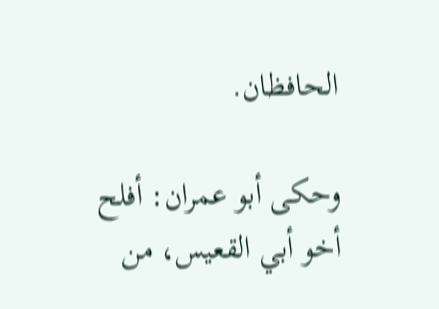الحافظان.

وحكى أبو عمران: أفلح أخو أبي القعيس، من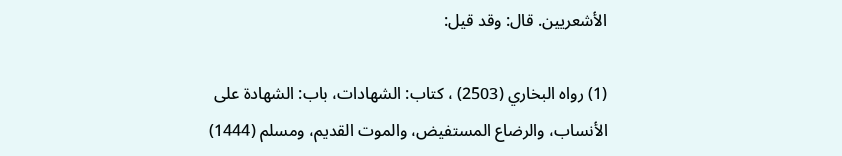الأشعريين. قال: وقد قيل:

(1) رواه البخاري (2503) ، كتاب: الشهادات، باب: الشهادة على الأنساب، والرضاع المستفيض، والموت القديم، ومسلم (1444)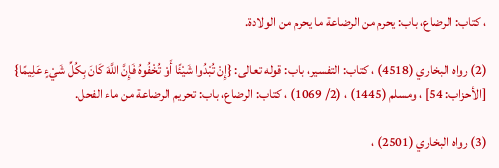، كتاب: الرضاع، باب: يحرم من الرضاعة ما يحرم من الولادة.

(2) رواه البخاري (4518) ، كتاب: التفسير، باب: قوله تعالى: {إِنْ تُبْدُوا شَيْئًا أَوْ تُخْفُوهُ فَإِنَّ اللَّهَ كَانَ بِكُلِّ شَيْءٍ عَلِيمًا} [الأحزاب: 54] ، ومسلم (1445) ، (2/ 1069) ، كتاب: الرضاع، باب: تحريم الرضاعة من ماء الفحل.

(3) رواه البخاري (2501) ،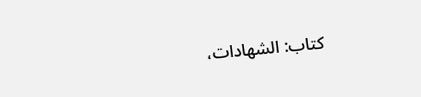كتاب: الشهادات،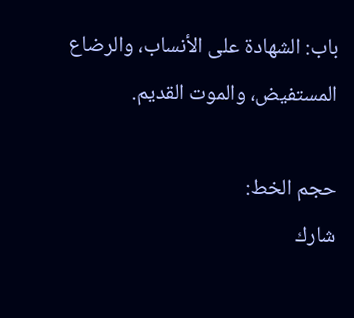باب: الشهادة على الأنساب، والرضاع المستفيض، والموت القديم.

حجم الخط:
شارك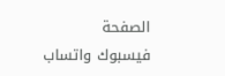الصفحة
فيسبوك واتساب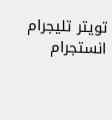تويتر تليجرام انستجرام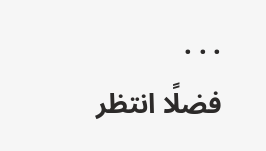. . .
فضلًا انتظر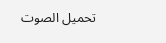تحميل الصوت